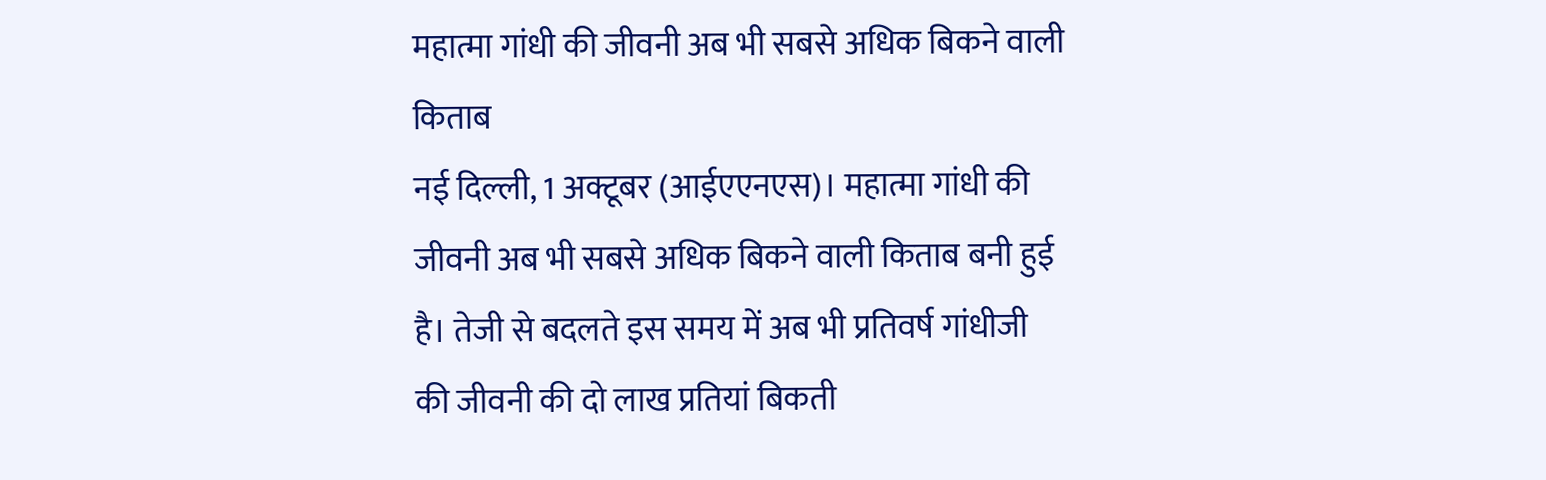महात्मा गांधी की जीवनी अब भी सबसे अधिक बिकने वाली किताब
नई दिल्ली, 1 अक्टूबर (आईएएनएस)। महात्मा गांधी की जीवनी अब भी सबसे अधिक बिकने वाली किताब बनी हुई है। तेजी से बदलते इस समय में अब भी प्रतिवर्ष गांधीजी की जीवनी की दो लाख प्रतियां बिकती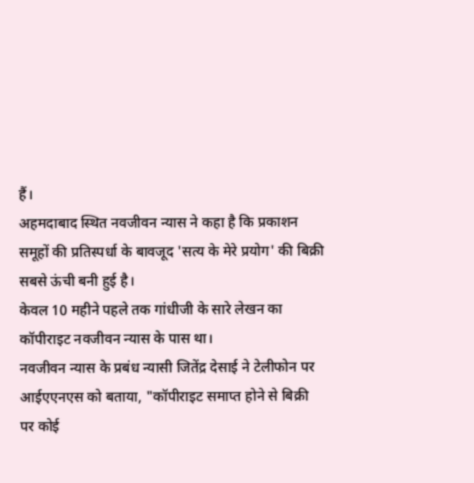हैं।
अहमदाबाद स्थित नवजीवन न्यास ने कहा है कि प्रकाशन समूहों की प्रतिस्पर्धा के बावजूद 'सत्य के मेरे प्रयोग' की बिक्री सबसे ऊंची बनी हुई है।
केवल 10 महीने पहले तक गांधीजी के सारे लेखन का कॉपीराइट नवजीवन न्यास के पास था।
नवजीवन न्यास के प्रबंध न्यासी जितेंद्र देसाई ने टेलीफोन पर आईएएनएस को बताया, "कॉपीराइट समाप्त होने से बिक्री पर कोई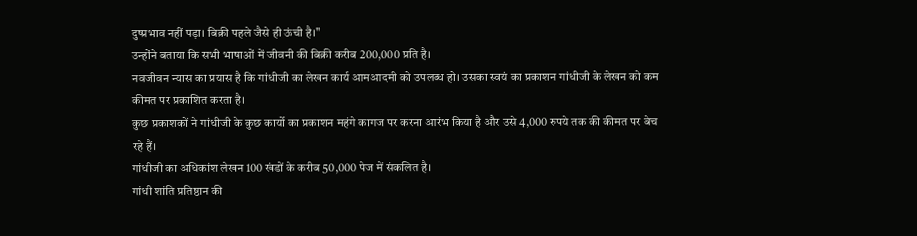दुष्प्रभाव नहीं पड़ा। बिक्री पहले जैसे ही ऊंची है।"
उन्होंने बताया कि सभी भाषाओं में जीवनी की बिक्री करीब 200,000 प्रति है।
नवजीवन न्यास का प्रयास है कि गांधीजी का लेखन कार्य आमआदमी को उपलब्ध हो। उसका स्वयं का प्रकाशन गांधीजी के लेखन को कम कीमत पर प्रकाशित करता है।
कुछ प्रकाशकों ने गांधीजी के कुछ कार्यो का प्रकाशन महंगे कागज पर करना आरंभ किया है और उसे 4,000 रुपये तक की कीमत पर बेच रहे हैं।
गांधीजी का अधिकांश लेखन 100 खंडों के करीब 50,000 पेज में संकलित है।
गांधी शांति प्रतिष्ठान की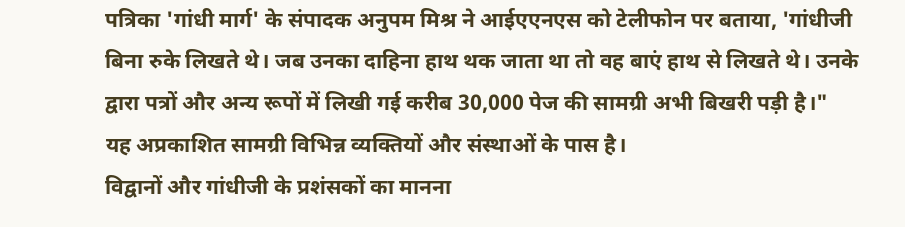पत्रिका 'गांधी मार्ग' के संपादक अनुपम मिश्र ने आईएएनएस को टेलीफोन पर बताया, 'गांधीजी बिना रुके लिखते थे। जब उनका दाहिना हाथ थक जाता था तो वह बाएं हाथ से लिखते थे। उनके द्वारा पत्रों और अन्य रूपों में लिखी गई करीब 30,000 पेज की सामग्री अभी बिखरी पड़ी है।"
यह अप्रकाशित सामग्री विभिन्न व्यक्तियों और संस्थाओं के पास है।
विद्वानों और गांधीजी के प्रशंसकों का मानना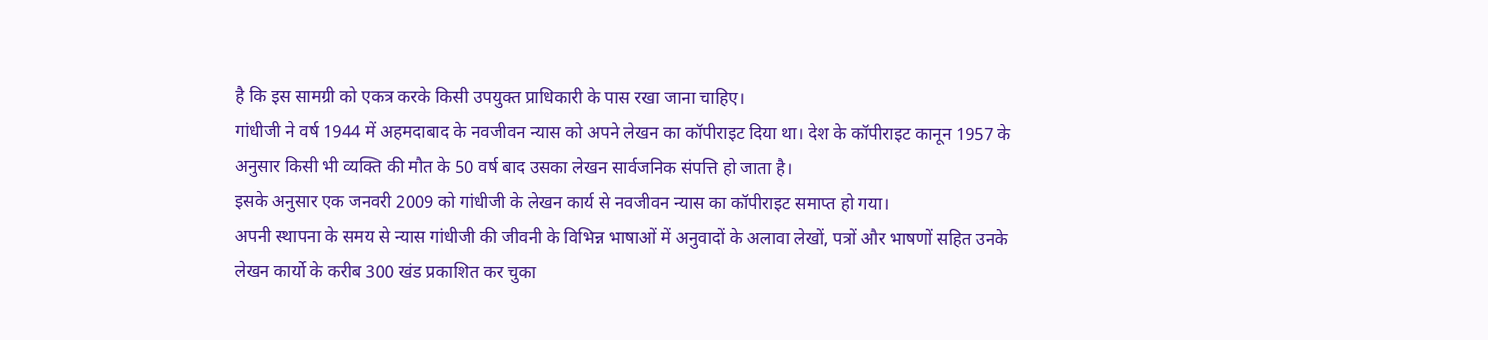है कि इस सामग्री को एकत्र करके किसी उपयुक्त प्राधिकारी के पास रखा जाना चाहिए।
गांधीजी ने वर्ष 1944 में अहमदाबाद के नवजीवन न्यास को अपने लेखन का कॉपीराइट दिया था। देश के कॉपीराइट कानून 1957 के अनुसार किसी भी व्यक्ति की मौत के 50 वर्ष बाद उसका लेखन सार्वजनिक संपत्ति हो जाता है।
इसके अनुसार एक जनवरी 2009 को गांधीजी के लेखन कार्य से नवजीवन न्यास का कॉपीराइट समाप्त हो गया।
अपनी स्थापना के समय से न्यास गांधीजी की जीवनी के विभिन्न भाषाओं में अनुवादों के अलावा लेखों, पत्रों और भाषणों सहित उनके लेखन कार्यो के करीब 300 खंड प्रकाशित कर चुका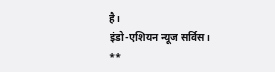है।
इंडो-एशियन न्यूज सर्विस।
**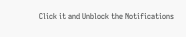Click it and Unblock the Notifications